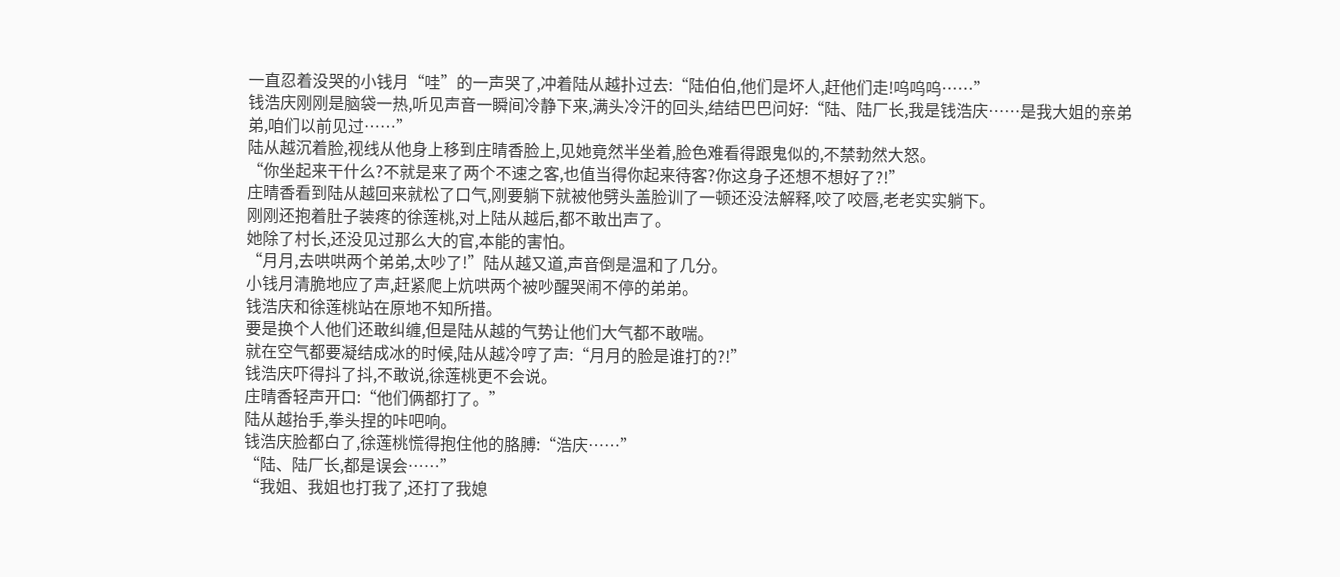一直忍着没哭的小钱月“哇”的一声哭了,冲着陆从越扑过去:“陆伯伯,他们是坏人,赶他们走!呜呜呜……”
钱浩庆刚刚是脑袋一热,听见声音一瞬间冷静下来,满头冷汗的回头,结结巴巴问好:“陆、陆厂长,我是钱浩庆……是我大姐的亲弟弟,咱们以前见过……”
陆从越沉着脸,视线从他身上移到庄晴香脸上,见她竟然半坐着,脸色难看得跟鬼似的,不禁勃然大怒。
“你坐起来干什么?不就是来了两个不速之客,也值当得你起来待客?你这身子还想不想好了?!”
庄晴香看到陆从越回来就松了口气,刚要躺下就被他劈头盖脸训了一顿还没法解释,咬了咬唇,老老实实躺下。
刚刚还抱着肚子装疼的徐莲桃,对上陆从越后,都不敢出声了。
她除了村长,还没见过那么大的官,本能的害怕。
“月月,去哄哄两个弟弟,太吵了!”陆从越又道,声音倒是温和了几分。
小钱月清脆地应了声,赶紧爬上炕哄两个被吵醒哭闹不停的弟弟。
钱浩庆和徐莲桃站在原地不知所措。
要是换个人他们还敢纠缠,但是陆从越的气势让他们大气都不敢喘。
就在空气都要凝结成冰的时候,陆从越冷哼了声:“月月的脸是谁打的?!”
钱浩庆吓得抖了抖,不敢说,徐莲桃更不会说。
庄晴香轻声开口:“他们俩都打了。”
陆从越抬手,拳头捏的咔吧响。
钱浩庆脸都白了,徐莲桃慌得抱住他的胳膊:“浩庆……”
“陆、陆厂长,都是误会……”
“我姐、我姐也打我了,还打了我媳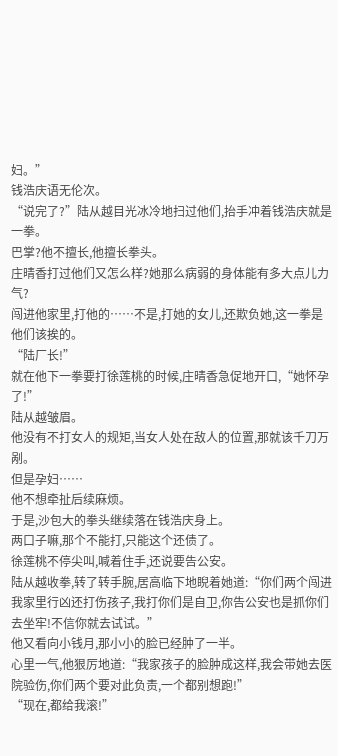妇。”
钱浩庆语无伦次。
“说完了?”陆从越目光冰冷地扫过他们,抬手冲着钱浩庆就是一拳。
巴掌?他不擅长,他擅长拳头。
庄晴香打过他们又怎么样?她那么病弱的身体能有多大点儿力气?
闯进他家里,打他的……不是,打她的女儿,还欺负她,这一拳是他们该挨的。
“陆厂长!”
就在他下一拳要打徐莲桃的时候,庄晴香急促地开口,“她怀孕了!”
陆从越皱眉。
他没有不打女人的规矩,当女人处在敌人的位置,那就该千刀万剐。
但是孕妇……
他不想牵扯后续麻烦。
于是,沙包大的拳头继续落在钱浩庆身上。
两口子嘛,那个不能打,只能这个还债了。
徐莲桃不停尖叫,喊着住手,还说要告公安。
陆从越收拳,转了转手腕,居高临下地睨着她道:“你们两个闯进我家里行凶还打伤孩子,我打你们是自卫,你告公安也是抓你们去坐牢!不信你就去试试。”
他又看向小钱月,那小小的脸已经肿了一半。
心里一气,他狠厉地道:“我家孩子的脸肿成这样,我会带她去医院验伤,你们两个要对此负责,一个都别想跑!”
“现在,都给我滚!”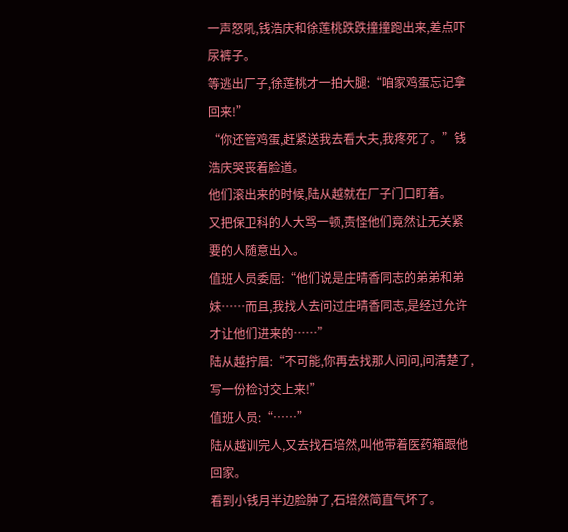一声怒吼,钱浩庆和徐莲桃跌跌撞撞跑出来,差点吓尿裤子。
等逃出厂子,徐莲桃才一拍大腿:“咱家鸡蛋忘记拿回来!”
“你还管鸡蛋,赶紧送我去看大夫,我疼死了。”钱浩庆哭丧着脸道。
他们滚出来的时候,陆从越就在厂子门口盯着。
又把保卫科的人大骂一顿,责怪他们竟然让无关紧要的人随意出入。
值班人员委屈:“他们说是庄晴香同志的弟弟和弟妹……而且,我找人去问过庄晴香同志,是经过允许才让他们进来的……”
陆从越拧眉:“不可能,你再去找那人问问,问清楚了,写一份检讨交上来!”
值班人员:“……”
陆从越训完人,又去找石培然,叫他带着医药箱跟他回家。
看到小钱月半边脸肿了,石培然简直气坏了。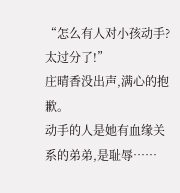“怎么有人对小孩动手?太过分了!”
庄晴香没出声,满心的抱歉。
动手的人是她有血缘关系的弟弟,是耻辱……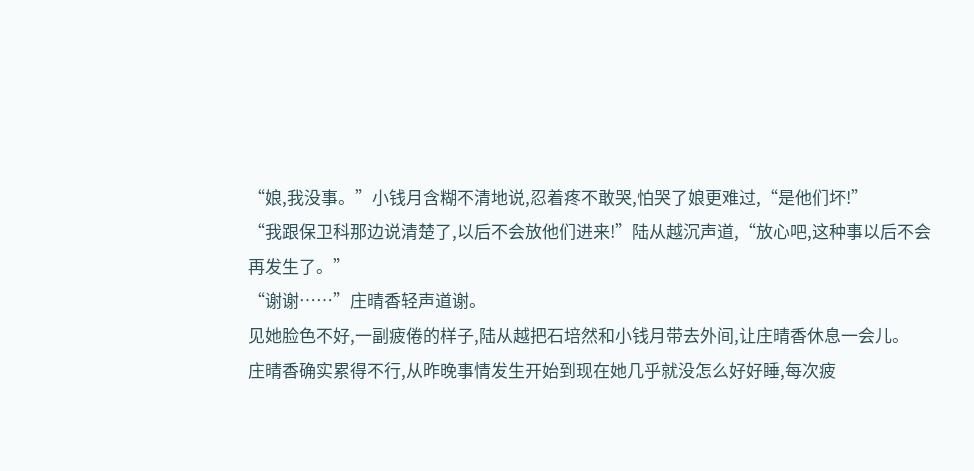“娘,我没事。”小钱月含糊不清地说,忍着疼不敢哭,怕哭了娘更难过,“是他们坏!”
“我跟保卫科那边说清楚了,以后不会放他们进来!”陆从越沉声道,“放心吧,这种事以后不会再发生了。”
“谢谢……”庄晴香轻声道谢。
见她脸色不好,一副疲倦的样子,陆从越把石培然和小钱月带去外间,让庄晴香休息一会儿。
庄晴香确实累得不行,从昨晚事情发生开始到现在她几乎就没怎么好好睡,每次疲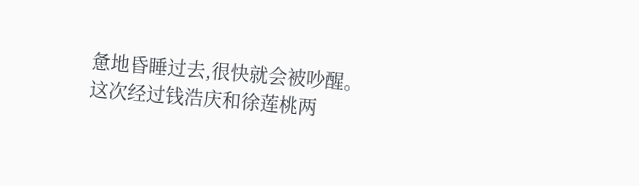惫地昏睡过去,很快就会被吵醒。
这次经过钱浩庆和徐莲桃两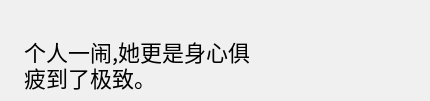个人一闹,她更是身心俱疲到了极致。